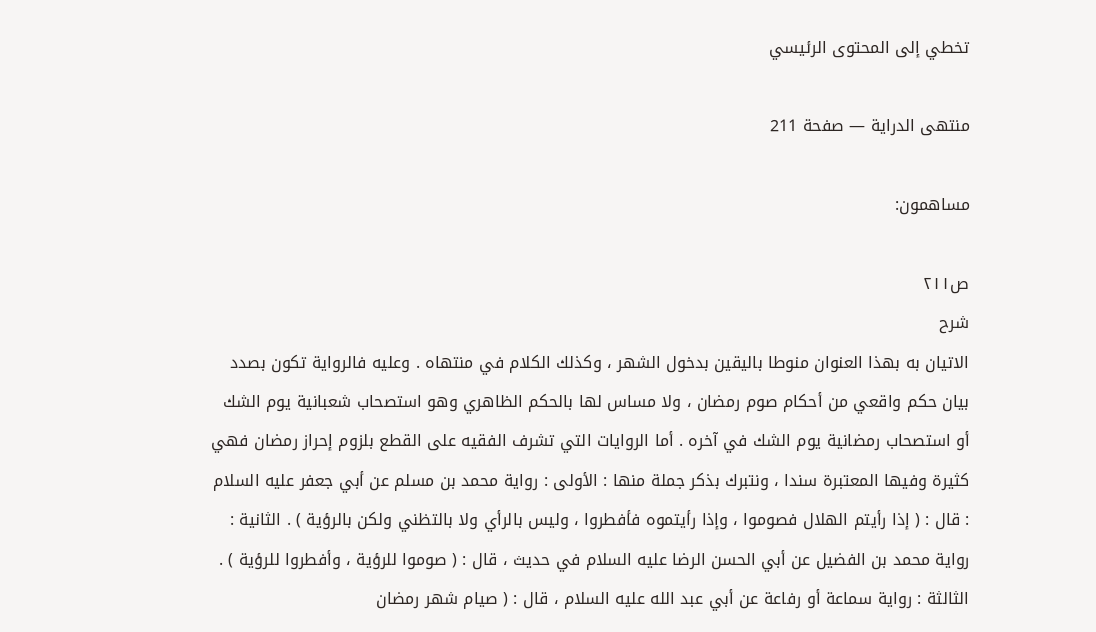تخطي إلى المحتوى الرئيسي

منتهى الدراية — صفحة 211

مساهمون:

ص٢١١
شرح
الاتيان به بهذا العنوان منوطا باليقين بدخول الشهر ، وكذلك الكلام في منتهاه . وعليه فالرواية تكون بصدد بيان حكم واقعي من أحكام صوم رمضان ، ولا مساس لها بالحكم الظاهري وهو استصحاب شعبانية يوم الشك أو استصحاب رمضانية يوم الشك في آخره . أما الروايات التي تشرف الفقيه على القطع بلزوم إحراز رمضان فهي كثيرة وفيها المعتبرة سندا ، ونتبرك بذكر جملة منها : الأولى : رواية محمد بن مسلم عن أبي جعفر عليه السلام : قال : ( إذا رأيتم الهلال فصوموا ، وإذا رأيتموه فأفطروا ، وليس بالرأي ولا بالتظني ولكن بالرؤية ) . الثانية : رواية محمد بن الفضيل عن أبي الحسن الرضا عليه السلام في حديث ، قال : ( صوموا للرؤية ، وأفطروا للرؤية ) . الثالثة : رواية سماعة أو رفاعة عن أبي عبد الله عليه السلام ، قال : ( صيام شهر رمضان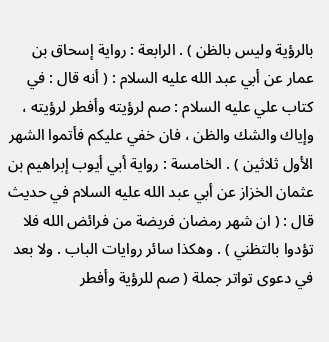بالرؤية وليس بالظن ) . الرابعة : رواية إسحاق بن عمار عن أبي عبد الله عليه السلام : ( أنه قال : في كتاب علي عليه السلام : صم لرؤيته وأفطر لرؤيته ، وإياك والشك والظن ، فان خفي عليكم فأتموا الشهر الأول ثلاثين ) . الخامسة : رواية أبي أيوب إبراهيم بن عثمان الخزاز عن أبي عبد الله عليه السلام في حديث قال : ( ان شهر رمضان فريضة من فرائض الله فلا تؤدوا بالتظني ) . وهكذا سائر روايات الباب . ولا بعد في دعوى تواتر جملة ( صم للرؤية وأفطر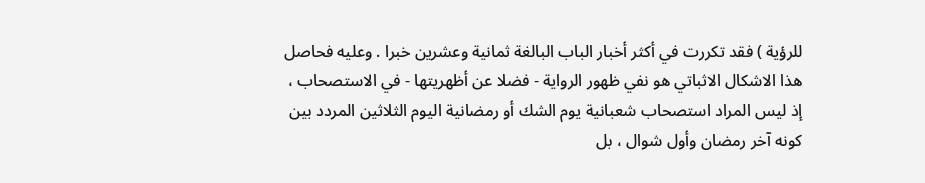للرؤية ) فقد تكررت في أكثر أخبار الباب البالغة ثمانية وعشرين خبرا . وعليه فحاصل هذا الاشكال الاثباتي هو نفي ظهور الرواية - فضلا عن أظهريتها - في الاستصحاب ، إذ ليس المراد استصحاب شعبانية يوم الشك أو رمضانية اليوم الثلاثين المردد بين كونه آخر رمضان وأول شوال ، بل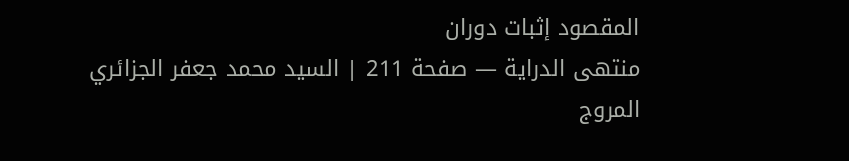المقصود إثبات دوران
منتهى الدراية — صفحة 211 | السيد محمد جعفر الجزائري المروج